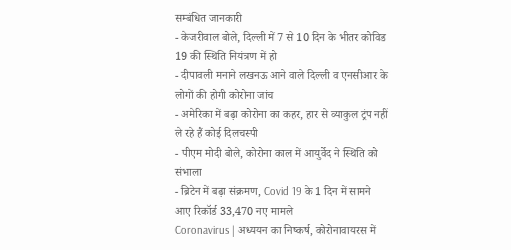सम्बंधित जानकारी
- केजरीवाल बोले, दिल्ली में 7 से 10 दिन के भीतर कोविड 19 की स्थिति नियंत्रण में हो
- दीपावली मनाने लखनऊ आने वाले दिल्ली व एनसीआर के लोगों की होगी कोरोना जांच
- अमेरिका में बढ़ा कोरोना का कहर, हार से व्याकुल ट्रंप नहीं ले रहे हैं कोई दिलचस्पी
- पीएम मोदी बोले, कोरोना काल में आयुर्वेद ने स्थिति को संभाला
- ब्रिटेन में बढ़ा संक्रमण, Covid 19 के 1 दिन में सामने आए रिकॉर्ड 33,470 नए मामले
Coronavirus | अध्ययन का निष्कर्ष, कोरोनावायरस में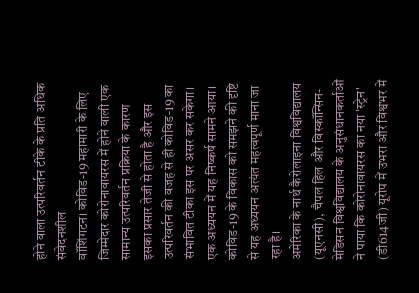होने वाला उत्परिवर्तन टीके के प्रति अधिक संवेदनशील
वॉशिंगटन। कोविड-19 महामारी के लिए जिम्मेदार कोरोनावायरस में होने वाली एक सामान्य उत्परिवर्तन प्रक्रिया के कारण इसका प्रसार तेजी से होता है और इस उत्परिवर्तन की वजह से ही कोविड-19 का संभावित टीका इस पर असर कर सकेगा। एक अध्ययन में यह निष्कर्ष सामने आया। कोविड-19 के विकास को समझने की दृष्टि से यह अध्ययन अत्यंत महत्वपूर्ण माना जा रहा है।
अमेरिका के नार्थ कैरोलाइना विश्वविद्यालय (यूएनसी), चैपल हिल और विस्कॉन्सिन-मेडिसन विश्वविद्यालय के अनुसंधानकर्ताओं ने पाया कि कोरोनावायरस का नया 'स्ट्रेन' (डी614जी) यूरोप में उभरा और विश्वभर में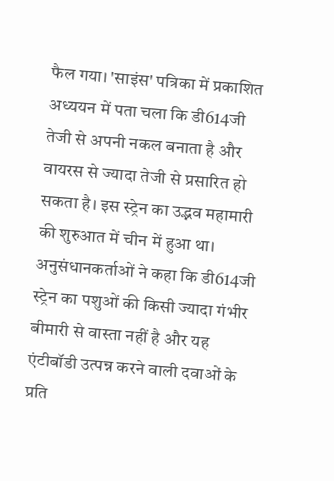फैल गया। 'साइंस' पत्रिका में प्रकाशित अध्ययन में पता चला कि डी614जी तेजी से अपनी नकल बनाता है और वायरस से ज्यादा तेजी से प्रसारित हो सकता है। इस स्ट्रेन का उद्भव महामारी की शुरुआत में चीन में हुआ था।
अनुसंधानकर्ताओं ने कहा कि डी614जी स्ट्रेन का पशुओं की किसी ज्यादा गंभीर बीमारी से वास्ता नहीं है और यह एंटीबॉडी उत्पन्न करने वाली दवाओं के प्रति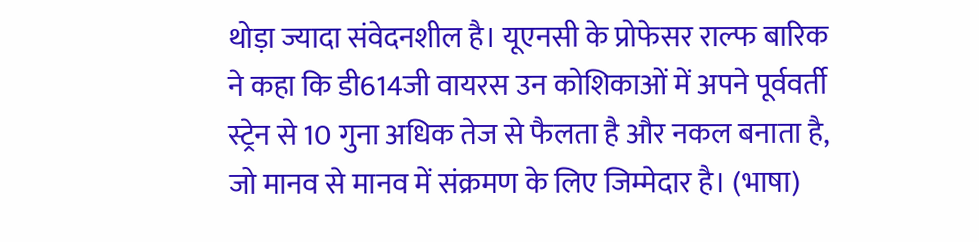थोड़ा ज्यादा संवेदनशील है। यूएनसी के प्रोफेसर राल्फ बारिक ने कहा कि डी614जी वायरस उन कोशिकाओं में अपने पूर्ववर्ती स्ट्रेन से 10 गुना अधिक तेज से फैलता है और नकल बनाता है, जो मानव से मानव में संक्रमण के लिए जिम्मेदार है। (भाषा)